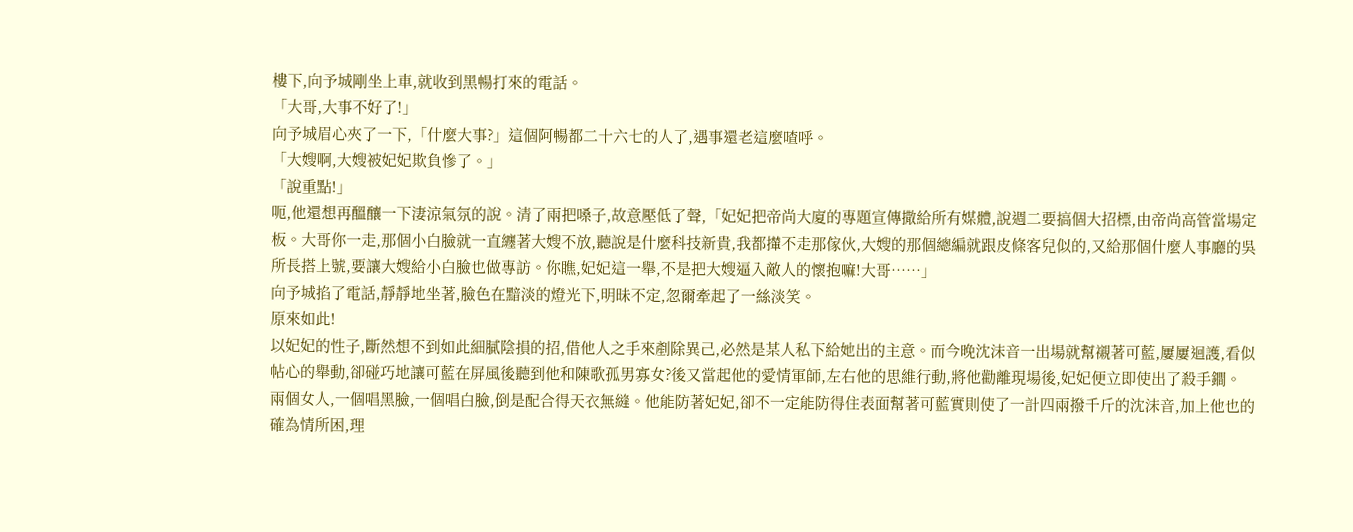樓下,向予城剛坐上車,就收到黑暢打來的電話。
「大哥,大事不好了!」
向予城眉心夾了一下,「什麼大事?」這個阿暢都二十六七的人了,遇事還老這麼喳呼。
「大嫂啊,大嫂被妃妃欺負慘了。」
「說重點!」
呃,他還想再醞釀一下淒涼氣氛的說。清了兩把嗓子,故意壓低了聲,「妃妃把帝尚大廈的專題宣傳撒給所有媒體,說週二要搞個大招標,由帝尚高管當場定板。大哥你一走,那個小白臉就一直纏著大嫂不放,聽說是什麼科技新貴,我都攆不走那傢伙,大嫂的那個總編就跟皮條客兒似的,又給那個什麼人事廳的吳所長搭上號,要讓大嫂給小白臉也做專訪。你瞧,妃妃這一舉,不是把大嫂逼入敵人的懷抱嘛!大哥……」
向予城掐了電話,靜靜地坐著,臉色在黯淡的燈光下,明昧不定,忽爾牽起了一絲淡笑。
原來如此!
以妃妃的性子,斷然想不到如此細膩陰損的招,借他人之手來剷除異己,必然是某人私下給她出的主意。而今晚沈沫音一出場就幫襯著可藍,屢屢迴護,看似帖心的舉動,卻碰巧地讓可藍在屏風後聽到他和陳歌孤男寡女?後又當起他的愛情軍師,左右他的思維行動,將他勸離現場後,妃妃便立即使出了殺手鐧。
兩個女人,一個唱黑臉,一個唱白臉,倒是配合得天衣無縫。他能防著妃妃,卻不一定能防得住表面幫著可藍實則使了一計四兩撥千斤的沈沫音,加上他也的確為情所困,理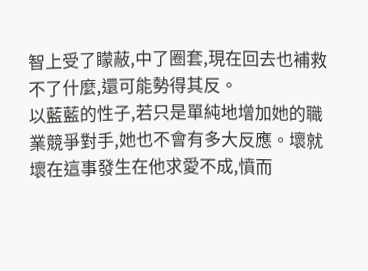智上受了矇蔽,中了圈套,現在回去也補救不了什麼,還可能勢得其反。
以藍藍的性子,若只是單純地增加她的職業競爭對手,她也不會有多大反應。壞就壞在這事發生在他求愛不成,憤而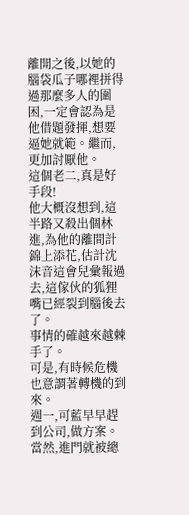離開之後,以她的腦袋瓜子哪裡拼得過那麼多人的圍困,一定會認為是他借題發揮,想要逼她就範。繼而,更加討厭他。
這個老二,真是好手段!
他大概沒想到,這半路又殺出個林進,為他的離間計錦上添花,估計沈沫音這會兒彙報過去,這傢伙的狐狸嘴已經裂到腦後去了。
事情的確越來越棘手了。
可是,有時候危機也意謂著轉機的到來。
週一,可藍早早趕到公司,做方案。
當然,進門就被總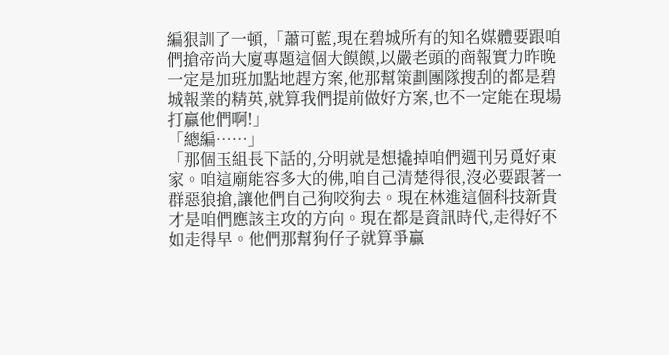編狠訓了一頓,「蕭可藍,現在碧城所有的知名媒體要跟咱們搶帝尚大廈專題這個大饃饃,以嚴老頭的商報實力昨晚一定是加班加點地趕方案,他那幫策劃團隊搜刮的都是碧城報業的精英,就算我們提前做好方案,也不一定能在現場打贏他們啊!」
「總編……」
「那個玉組長下話的,分明就是想撬掉咱們週刊另覓好東家。咱這廟能容多大的佛,咱自己清楚得很,沒必要跟著一群惡狼搶,讓他們自己狗咬狗去。現在林進這個科技新貴才是咱們應該主攻的方向。現在都是資訊時代,走得好不如走得早。他們那幫狗仔子就算爭贏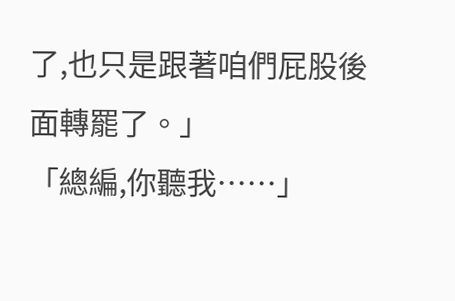了,也只是跟著咱們屁股後面轉罷了。」
「總編,你聽我……」